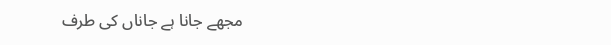مجھے جانا ہے جاناں کی طرف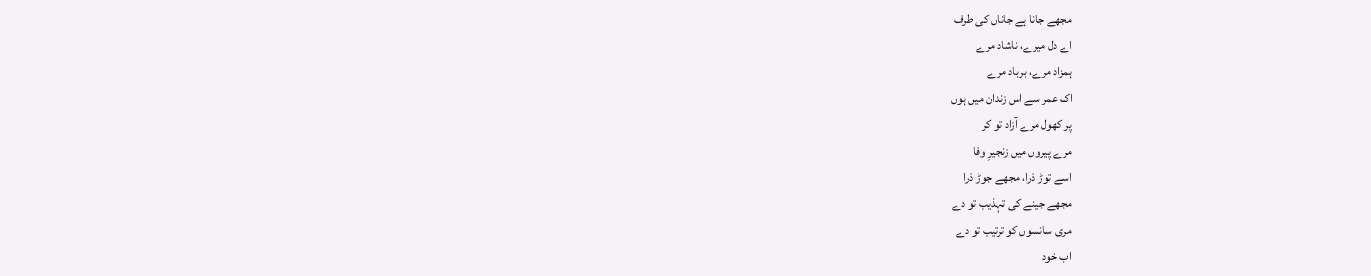مجھے جانا ہے جاناں کی طرف
اے دل میرے، ناشاد مرے
ہمزاد مرے، برباد مرے
اک عمر سے اس زندان میں ہوں
پر کھول مرے آزاد تو کر
مرے پیروں میں زنجیرِ وفا
اسے توڑ ذرا، مجھے جوڑ ذرا
مجھے جینے کی تہذیب تو دے
مری سانسوں کو ترتیب تو دے
اب خود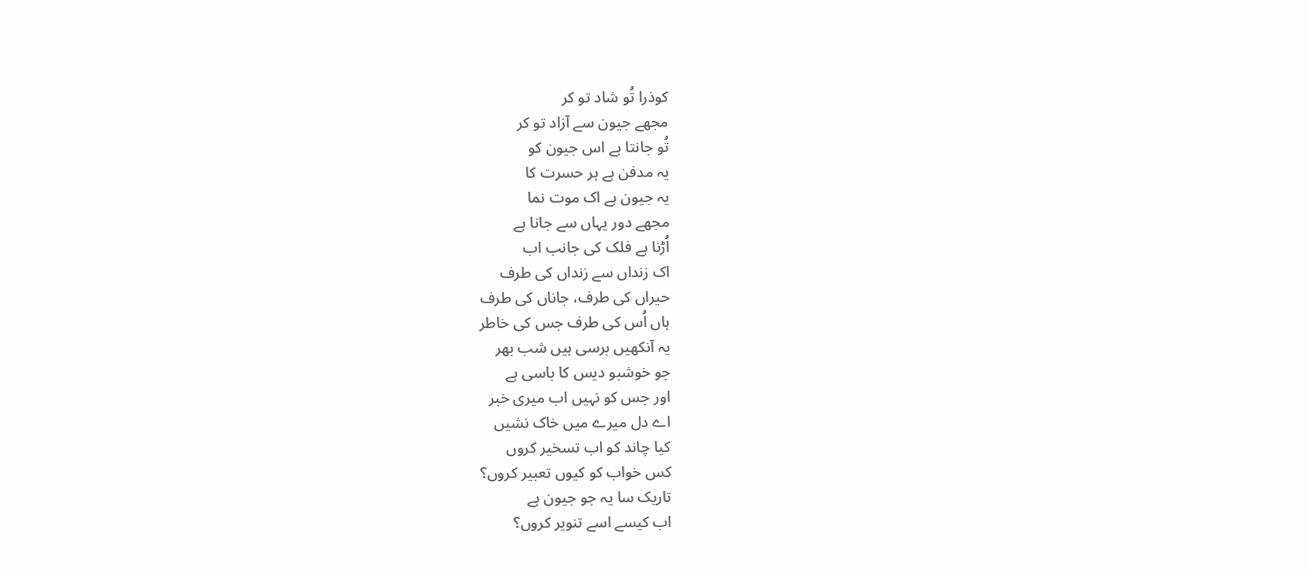کوذرا تُو شاد تو کر
مجھے جیون سے آزاد تو کر
تُو جانتا ہے اس جیون کو
یہ مدفن ہے ہر حسرت کا
یہ جیون ہے اک موت نما
مجھے دور یہاں سے جانا ہے
اُڑنا ہے فلک کی جانب اب
اک زنداں سے زنداں کی طرف
حیراں کی طرف، جاناں کی طرف
ہاں اُس کی طرف جس کی خاطر
یہ آنکھیں برسی ہیں شب بھر
جو خوشبو دیس کا باسی ہے
اور جس کو نہیں اب میری خبر
اے دل میرے میں خاک نشیں
کیا چاند کو اب تسخیر کروں
کس خواب کو کیوں تعبیر کروں؟
تاریک سا یہ جو جیون ہے
اب کیسے اسے تنویر کروں؟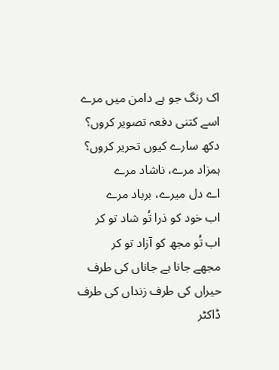اک رنگ جو ہے دامن میں مرے
اسے کتنی دفعہ تصویر کروں؟
دکھ سارے کیوں تحریر کروں؟
ہمزاد مرے، ناشاد مرے
اے دل میرے، برباد مرے
اب خود کو ذرا تُو شاد تو کر
اب تُو مجھ کو آزاد تو کر
مجھے جانا ہے جاناں کی طرف
حیراں کی طرف زنداں کی طرف
ڈاکٹر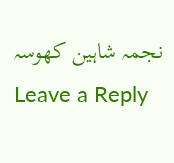نجمہ شاہین کھوسہ
Leave a Reply